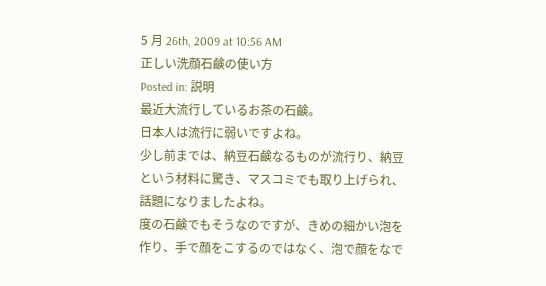5 月 26th, 2009 at 10:56 AM
正しい洗顔石鹸の使い方
Posted in: 説明
最近大流行しているお茶の石鹸。
日本人は流行に弱いですよね。
少し前までは、納豆石鹸なるものが流行り、納豆という材料に驚き、マスコミでも取り上げられ、話題になりましたよね。
度の石鹸でもそうなのですが、きめの細かい泡を作り、手で顔をこするのではなく、泡で顔をなで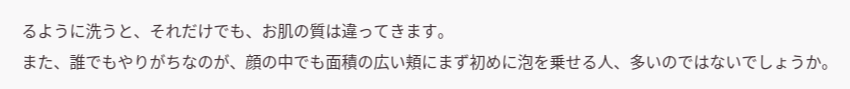るように洗うと、それだけでも、お肌の質は違ってきます。
また、誰でもやりがちなのが、顔の中でも面積の広い頬にまず初めに泡を乗せる人、多いのではないでしょうか。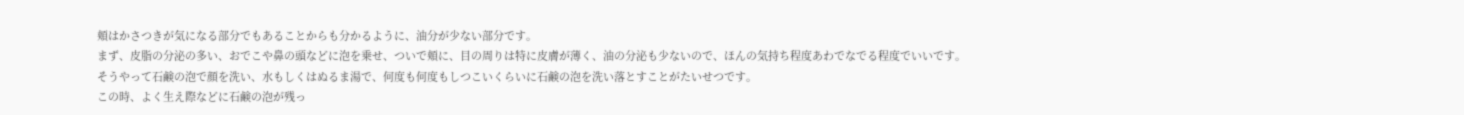頬はかさつきが気になる部分でもあることからも分かるように、油分が少ない部分です。
まず、皮脂の分泌の多い、おでこや鼻の頭などに泡を乗せ、ついで頬に、目の周りは特に皮膚が薄く、油の分泌も少ないので、ほんの気持ち程度あわでなでる程度でいいです。
そうやって石鹸の泡で顔を洗い、水もしくはぬるま湯で、何度も何度もしつこいくらいに石鹸の泡を洗い落とすことがたいせつです。
この時、よく生え際などに石鹸の泡が残っ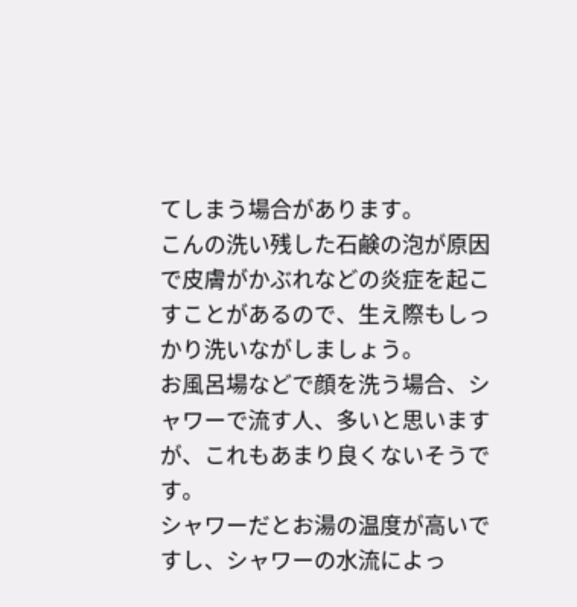てしまう場合があります。
こんの洗い残した石鹸の泡が原因で皮膚がかぶれなどの炎症を起こすことがあるので、生え際もしっかり洗いながしましょう。
お風呂場などで顔を洗う場合、シャワーで流す人、多いと思いますが、これもあまり良くないそうです。
シャワーだとお湯の温度が高いですし、シャワーの水流によっ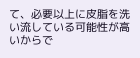て、必要以上に皮脂を洗い流している可能性が高いからで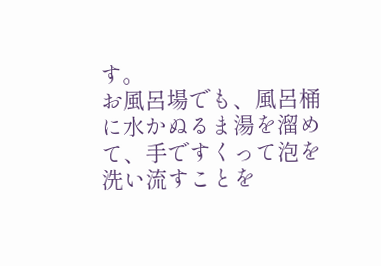す。
お風呂場でも、風呂桶に水かぬるま湯を溜めて、手ですくって泡を洗い流すことを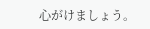心がけましょう。